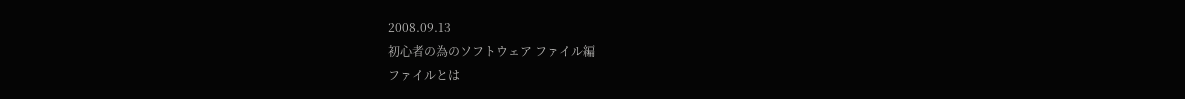2008.09.13
初心者の為のソフトウェア ファイル編
ファイルとは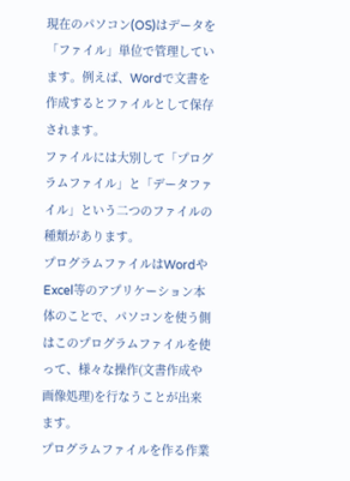現在のパソコン(OS)はデータを「ファイル」単位で管理しています。例えば、Wordで文書を作成するとファイルとして保存されます。
ファイルには大別して「プログラムファイル」と「データファイル」という二つのファイルの種類があります。
プログラムファイルはWordやExcel等のアプリケーション本体のことで、パソコンを使う側はこのプログラムファイルを使って、様々な操作(文書作成や画像処理)を行なうことが出来ます。
プログラムファイルを作る作業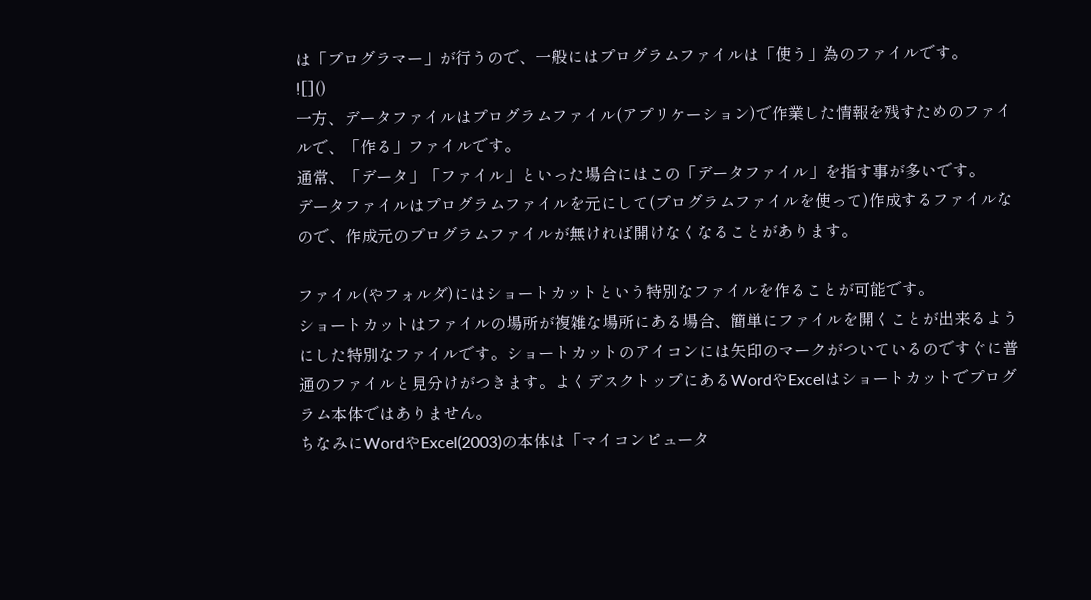は「プログラマー」が行うので、一般にはプログラムファイルは「使う」為のファイルです。
![]()
一方、データファイルはプログラムファイル(アプリケーション)で作業した情報を残すためのファイルで、「作る」ファイルです。
通常、「データ」「ファイル」といった場合にはこの「データファイル」を指す事が多いです。
データファイルはプログラムファイルを元にして(プログラムファイルを使って)作成するファイルなので、作成元のプログラムファイルが無ければ開けなくなることがあります。

ファイル(やフォルダ)にはショートカットという特別なファイルを作ることが可能です。
ショートカットはファイルの場所が複雑な場所にある場合、簡単にファイルを開くことが出来るようにした特別なファイルです。ショートカットのアイコンには矢印のマークがついているのですぐに普通のファイルと見分けがつきます。よくデスクトップにあるWordやExcelはショートカットでプログラム本体ではありません。
ちなみにWordやExcel(2003)の本体は「マイコンピュータ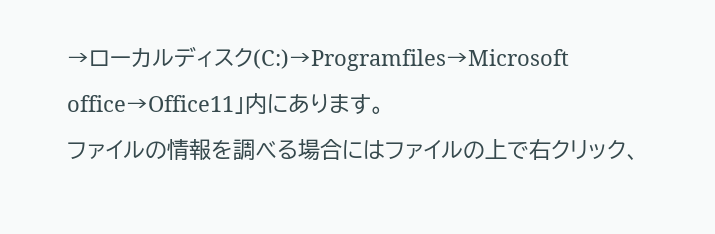→ローカルディスク(C:)→Programfiles→Microsoft office→Office11」内にあります。
ファイルの情報を調べる場合にはファイルの上で右クリック、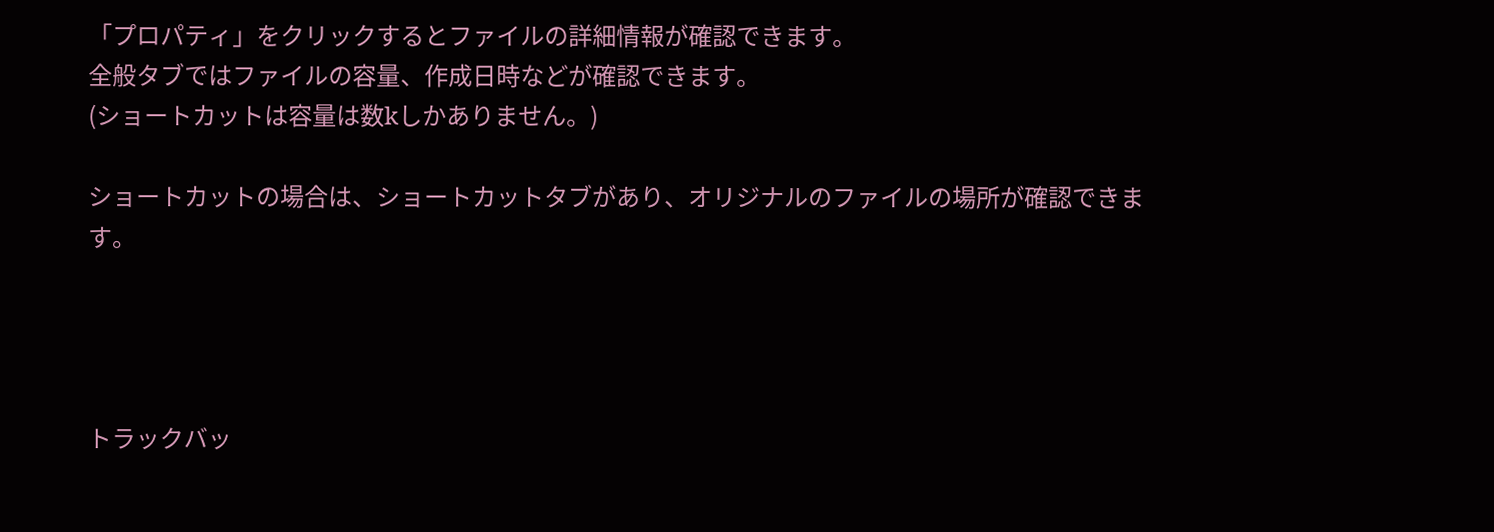「プロパティ」をクリックするとファイルの詳細情報が確認できます。
全般タブではファイルの容量、作成日時などが確認できます。
(ショートカットは容量は数kしかありません。)

ショートカットの場合は、ショートカットタブがあり、オリジナルのファイルの場所が確認できます。




トラックバッ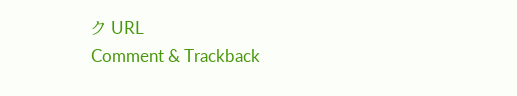ク URL
Comment & Trackback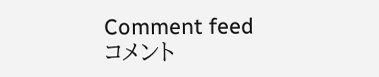Comment feed
コメント